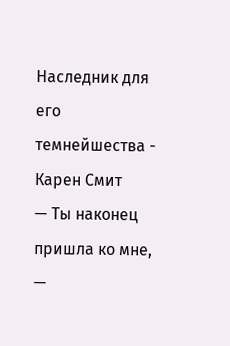Наследник для его темнейшества - Карен Смит
— Ты наконец пришла ко мне, —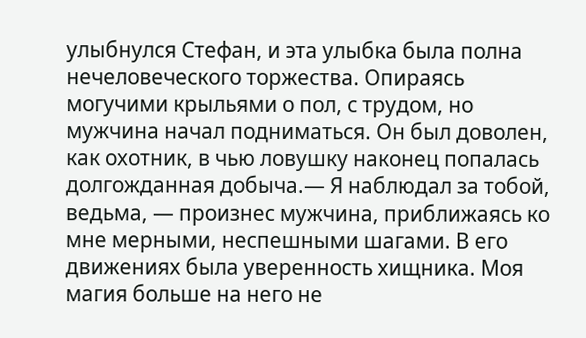улыбнулся Стефан, и эта улыбка была полна нечеловеческого торжества. Опираясь могучими крыльями о пол, с трудом, но мужчина начал подниматься. Он был доволен, как охотник, в чью ловушку наконец попалась долгожданная добыча.— Я наблюдал за тобой, ведьма, — произнес мужчина, приближаясь ко мне мерными, неспешными шагами. В его движениях была уверенность хищника. Моя магия больше на него не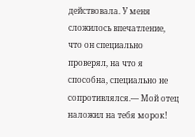действовала. У меня сложилось впечатление, что он специально проверял, на что я способна, специально не сопротивлялся.— Мой отец наложил на тебя морок!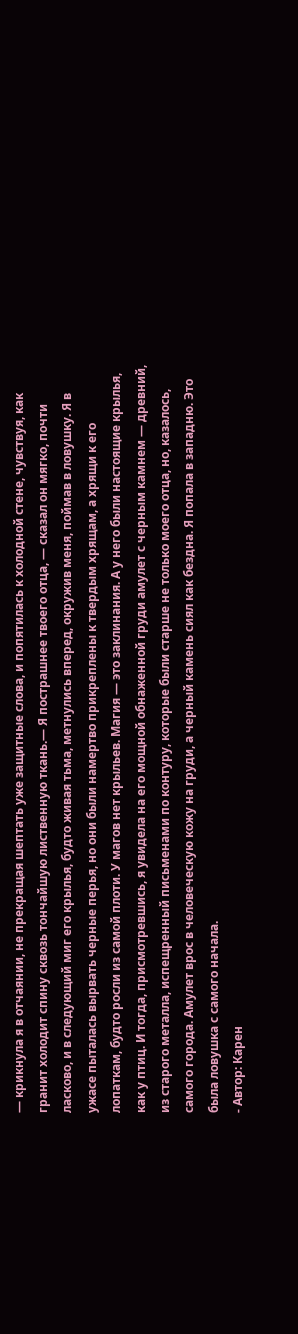— крикнула я в отчаянии, не прекращая шептать уже защитные слова, и попятилась к холодной стене, чувствуя, как гранит холодит спину сквозь тончайшую лиственную ткань.— Я пострашнее твоего отца, — сказал он мягко, почти ласково, и в следующий миг его крылья, будто живая тьма, метнулись вперед, окружив меня, поймав в ловушку. Я в ужасе пыталась вырвать черные перья, но они были намертво прикреплены к твердым хрящам, а хрящи к его лопаткам, будто росли из самой плоти. У магов нет крыльев. Магия — это заклинания. А у него были настоящие крылья, как у птиц. И тогда, присмотревшись, я увидела на его мощной обнаженной груди амулет с черным камнем — древний, из старого металла, испещренный письменами по контуру, которые были старше не только моего отца, но, казалось, самого города. Амулет врос в человеческую кожу на груди, а черный камень сиял как бездна. Я попала в западню. Это была ловушка с самого начала.
- Автор: Карен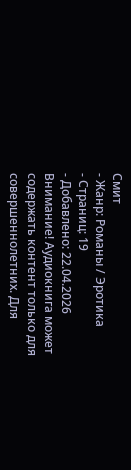Смит
- Жанр: Романы / Эротика
- Страниц: 19
- Добавлено: 22.04.2026
Внимание! Аудиокнига может содержать контент только для совершеннолетних. Для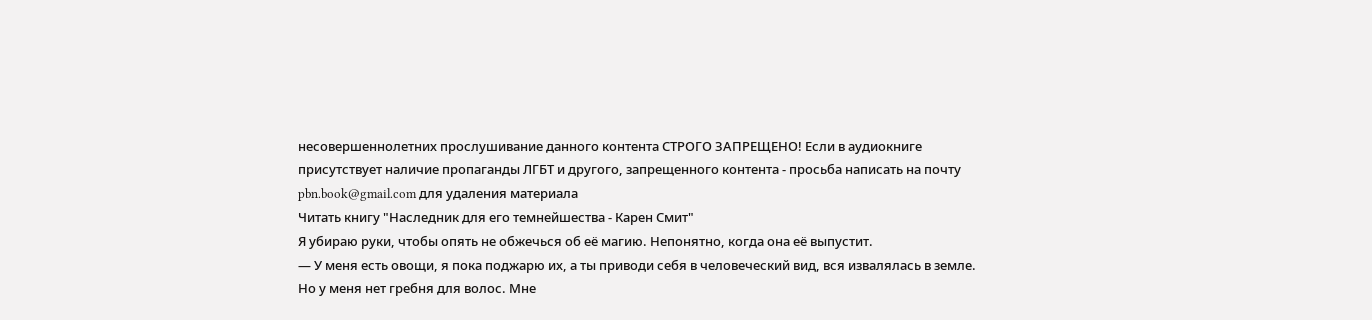несовершеннолетних прослушивание данного контента СТРОГО ЗАПРЕЩЕНО! Если в аудиокниге присутствует наличие пропаганды ЛГБТ и другого, запрещенного контента - просьба написать на почту pbn.book@gmail.com для удаления материала
Читать книгу "Наследник для его темнейшества - Карен Смит"
Я убираю руки, чтобы опять не обжечься об её магию. Непонятно, когда она её выпустит.
— У меня есть овощи, я пока поджарю их, а ты приводи себя в человеческий вид, вся извалялась в земле. Но у меня нет гребня для волос. Мне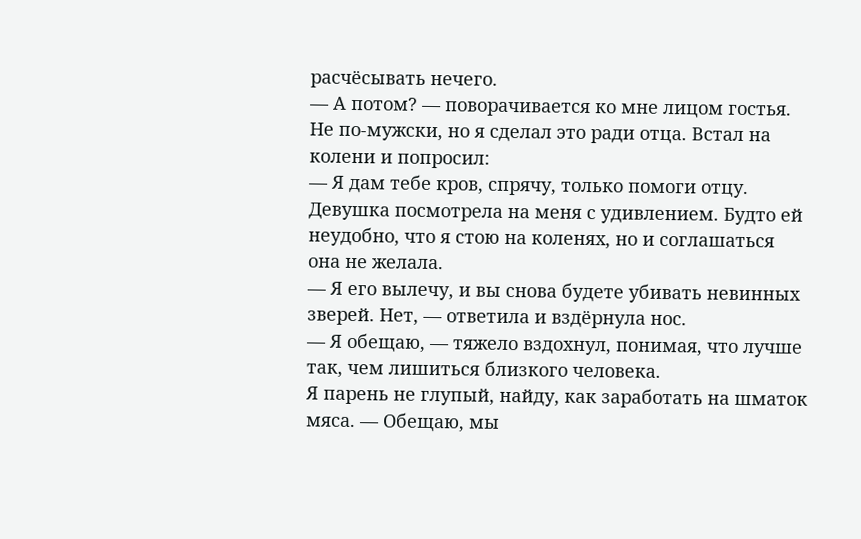расчёсывать нечего.
— А потом? — поворачивается ко мне лицом гостья.
Не по-мужски, но я сделал это ради отца. Встал на колени и попросил:
— Я дам тебе кров, спрячу, только помоги отцу.
Девушка посмотрела на меня с удивлением. Будто ей неудобно, что я стою на коленях, но и соглашаться она не желала.
— Я его вылечу, и вы снова будете убивать невинных зверей. Нет, — ответила и вздёрнула нос.
— Я обещаю, — тяжело вздохнул, понимая, что лучше так, чем лишиться близкого человека.
Я парень не глупый, найду, как заработать на шматок мяса. — Обещаю, мы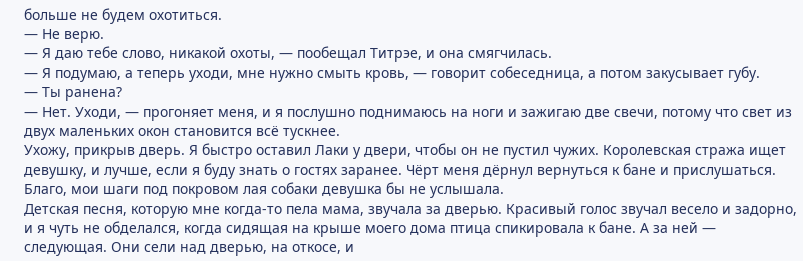больше не будем охотиться.
— Не верю.
— Я даю тебе слово, никакой охоты, — пообещал Титрэе, и она смягчилась.
— Я подумаю, а теперь уходи, мне нужно смыть кровь, — говорит собеседница, а потом закусывает губу.
— Ты ранена?
— Нет. Уходи, — прогоняет меня, и я послушно поднимаюсь на ноги и зажигаю две свечи, потому что свет из двух маленьких окон становится всё тускнее.
Ухожу, прикрыв дверь. Я быстро оставил Лаки у двери, чтобы он не пустил чужих. Королевская стража ищет девушку, и лучше, если я буду знать о гостях заранее. Чёрт меня дёрнул вернуться к бане и прислушаться. Благо, мои шаги под покровом лая собаки девушка бы не услышала.
Детская песня, которую мне когда-то пела мама, звучала за дверью. Красивый голос звучал весело и задорно, и я чуть не обделался, когда сидящая на крыше моего дома птица спикировала к бане. А за ней — следующая. Они сели над дверью, на откосе, и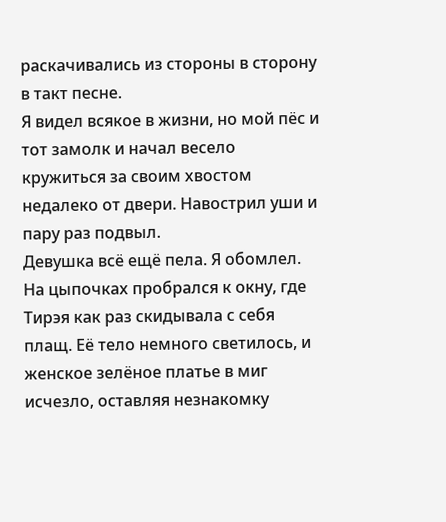раскачивались из стороны в сторону в такт песне.
Я видел всякое в жизни, но мой пёс и тот замолк и начал весело кружиться за своим хвостом недалеко от двери. Навострил уши и пару раз подвыл.
Девушка всё ещё пела. Я обомлел. На цыпочках пробрался к окну, где Тирэя как раз скидывала с себя плащ. Её тело немного светилось, и женское зелёное платье в миг исчезло, оставляя незнакомку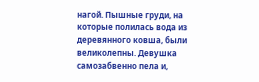нагой. Пышные груди, на которые полилась вода из деревянного ковша, были великолепны. Девушка самозабвенно пела и,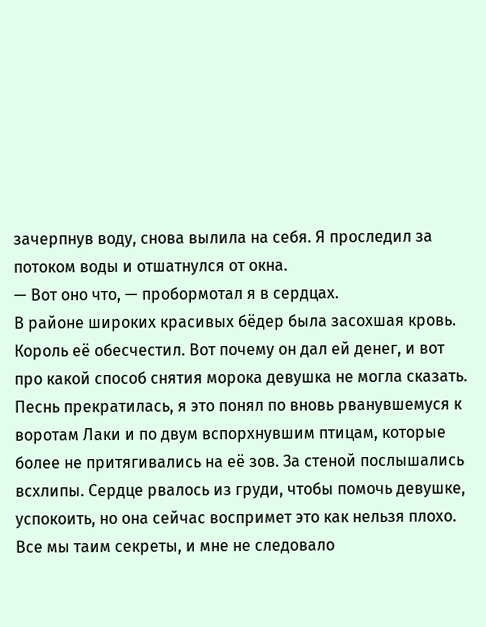зачерпнув воду, снова вылила на себя. Я проследил за потоком воды и отшатнулся от окна.
— Вот оно что, — пробормотал я в сердцах.
В районе широких красивых бёдер была засохшая кровь. Король её обесчестил. Вот почему он дал ей денег, и вот про какой способ снятия морока девушка не могла сказать. Песнь прекратилась, я это понял по вновь рванувшемуся к воротам Лаки и по двум вспорхнувшим птицам, которые более не притягивались на её зов. За стеной послышались всхлипы. Сердце рвалось из груди, чтобы помочь девушке, успокоить, но она сейчас воспримет это как нельзя плохо. Все мы таим секреты, и мне не следовало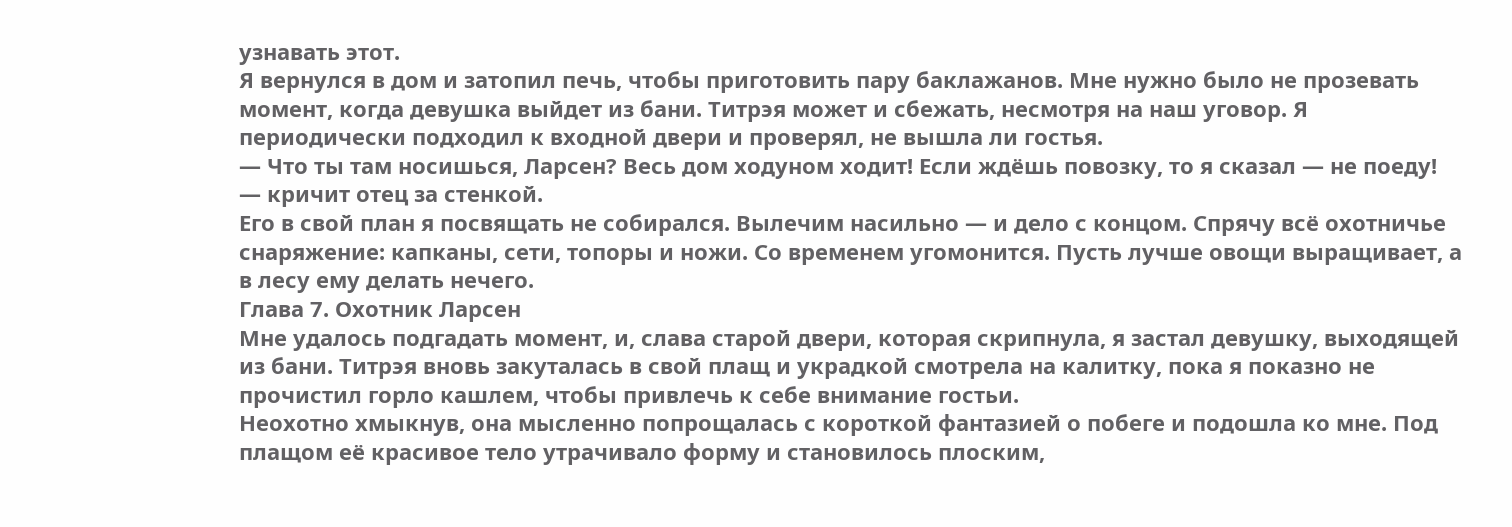узнавать этот.
Я вернулся в дом и затопил печь, чтобы приготовить пару баклажанов. Мне нужно было не прозевать момент, когда девушка выйдет из бани. Титрэя может и сбежать, несмотря на наш уговор. Я периодически подходил к входной двери и проверял, не вышла ли гостья.
— Что ты там носишься, Ларсен? Весь дом ходуном ходит! Если ждёшь повозку, то я сказал — не поеду! — кричит отец за стенкой.
Его в свой план я посвящать не собирался. Вылечим насильно — и дело с концом. Спрячу всё охотничье снаряжение: капканы, сети, топоры и ножи. Со временем угомонится. Пусть лучше овощи выращивает, а в лесу ему делать нечего.
Глава 7. Охотник Ларсен
Мне удалось подгадать момент, и, слава старой двери, которая скрипнула, я застал девушку, выходящей из бани. Титрэя вновь закуталась в свой плащ и украдкой смотрела на калитку, пока я показно не прочистил горло кашлем, чтобы привлечь к себе внимание гостьи.
Неохотно хмыкнув, она мысленно попрощалась с короткой фантазией о побеге и подошла ко мне. Под плащом её красивое тело утрачивало форму и становилось плоским,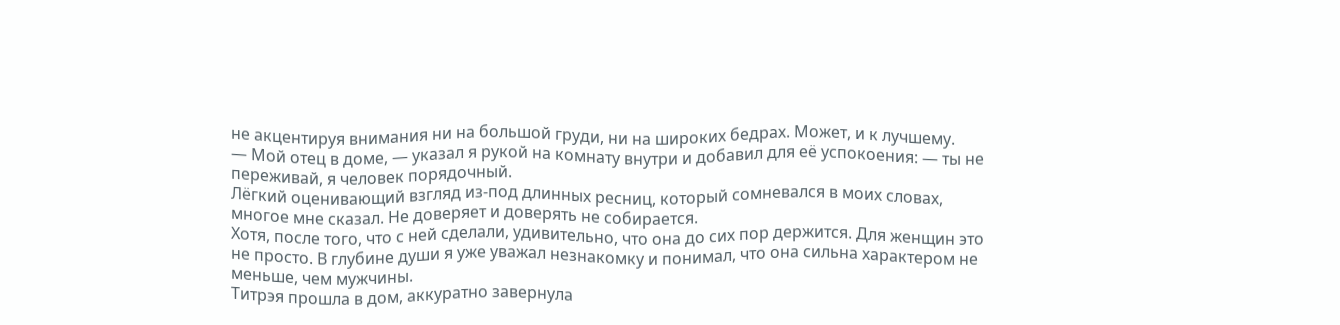не акцентируя внимания ни на большой груди, ни на широких бедрах. Может, и к лучшему.
— Мой отец в доме, — указал я рукой на комнату внутри и добавил для её успокоения: — ты не переживай, я человек порядочный.
Лёгкий оценивающий взгляд из-под длинных ресниц, который сомневался в моих словах, многое мне сказал. Не доверяет и доверять не собирается.
Хотя, после того, что с ней сделали, удивительно, что она до сих пор держится. Для женщин это не просто. В глубине души я уже уважал незнакомку и понимал, что она сильна характером не меньше, чем мужчины.
Титрэя прошла в дом, аккуратно завернула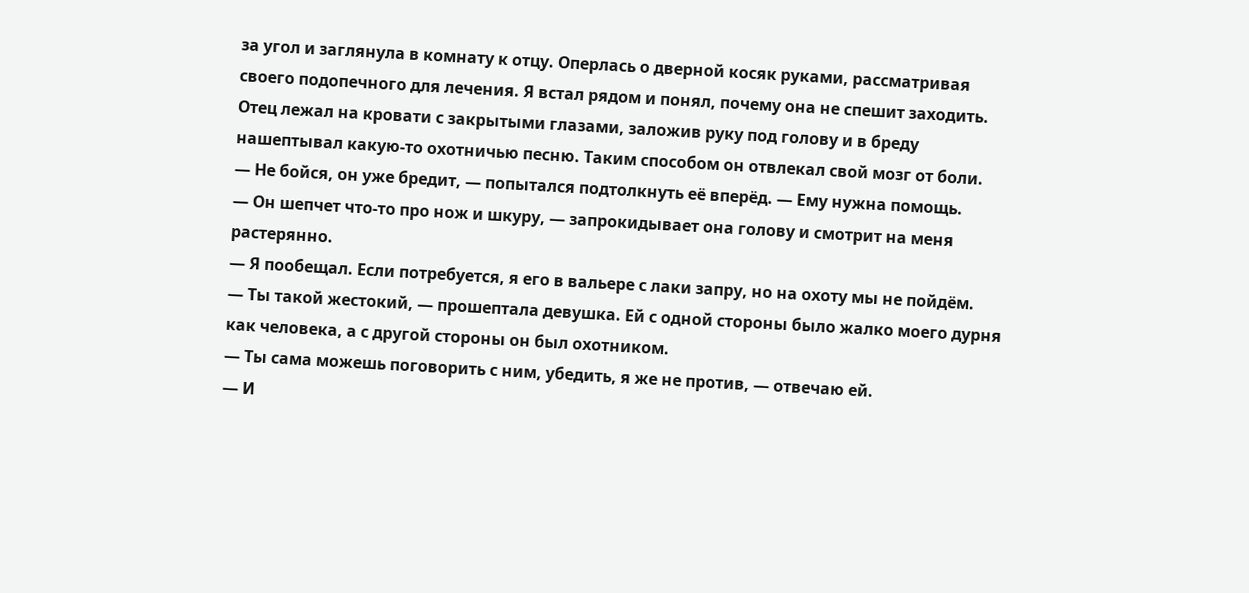за угол и заглянула в комнату к отцу. Оперлась о дверной косяк руками, рассматривая своего подопечного для лечения. Я встал рядом и понял, почему она не спешит заходить. Отец лежал на кровати с закрытыми глазами, заложив руку под голову и в бреду нашептывал какую-то охотничью песню. Таким способом он отвлекал свой мозг от боли.
— Не бойся, он уже бредит, — попытался подтолкнуть её вперёд. — Ему нужна помощь.
— Он шепчет что-то про нож и шкуру, — запрокидывает она голову и смотрит на меня растерянно.
— Я пообещал. Если потребуется, я его в вальере с лаки запру, но на охоту мы не пойдём.
— Ты такой жестокий, — прошептала девушка. Ей с одной стороны было жалко моего дурня как человека, а с другой стороны он был охотником.
— Ты сама можешь поговорить с ним, убедить, я же не против, — отвечаю ей.
— И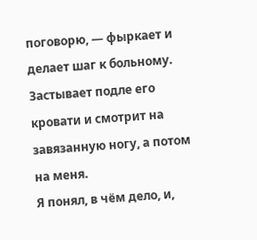поговорю, — фыркает и делает шаг к больному. Застывает подле его кровати и смотрит на завязанную ногу, а потом на меня.
Я понял, в чём дело, и,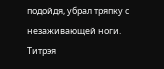подойдя, убрал тряпку с незаживающей ноги.
Титрэя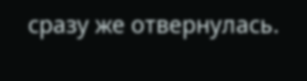сразу же отвернулась.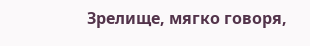Зрелище, мягко говоря,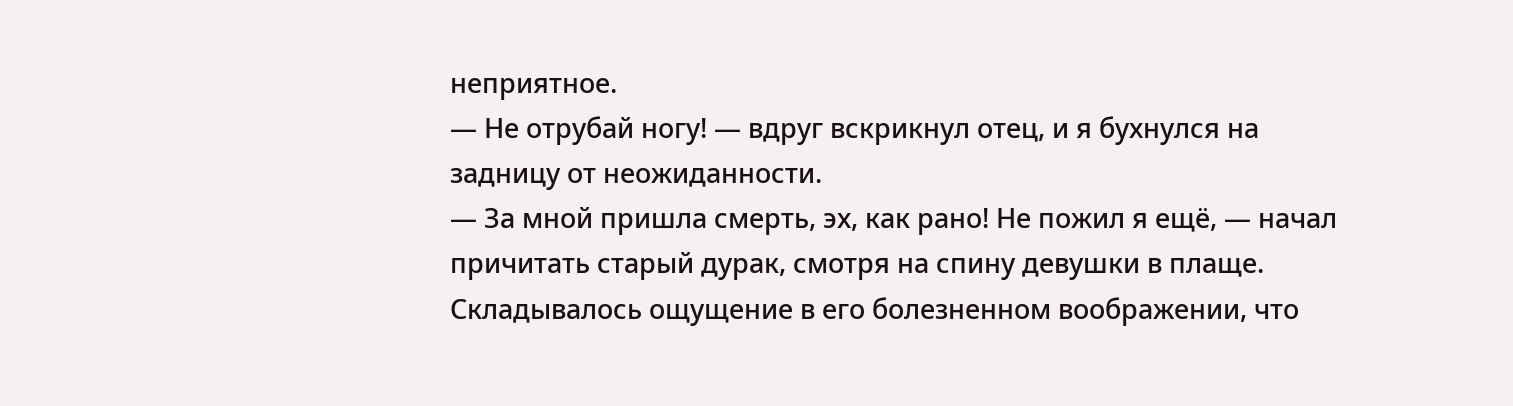неприятное.
— Не отрубай ногу! — вдруг вскрикнул отец, и я бухнулся на задницу от неожиданности.
— За мной пришла смерть, эх, как рано! Не пожил я ещё, — начал причитать старый дурак, смотря на спину девушки в плаще. Складывалось ощущение в его болезненном воображении, что